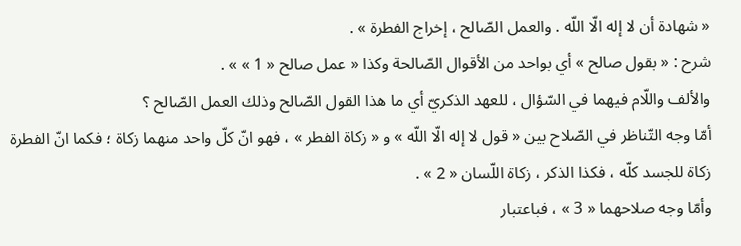« شهادة أن لا إله الّا اللّه . والعمل الصّالح ، إخراج الفطرة » .
شرح : « بقول صالح » أي بواحد من الأقوال الصّالحة وكذا « عمل صالح « 1 » » .
والألف واللّام فيهما في السّؤال ، للعهد الذكريّ أي ما هذا القول الصّالح وذلك العمل الصّالح ؟
أمّا وجه التّناظر في الصّلاح بين « قول لا إله الّا اللّه » و « زكاة الفطر » ، فهو انّ كلّ واحد منهما زكاة ؛ فكما انّ الفطرة زكاة للجسد كلّه ، فكذا الذكر ، زكاة اللّسان « 2 » .
وأمّا وجه صلاحهما « 3 » ، فباعتبار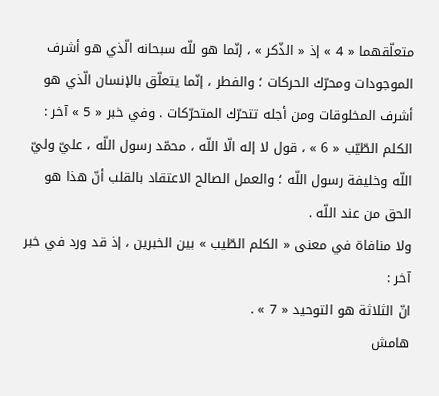متعلّقهما « 4 » إذ « الذّكر » ، إنّما هو للّه سبحانه الّذي هو أشرف الموجودات ومحرّك الحركات ؛ والفطر ، إنّما يتعلّق بالإنسان الّذي هو أشرف المخلوقات ومن أجله تتحرّك المتحرّكات . وفي خبر « 5 » آخر : الكلم الطّيّب « 6 » ، قول لا إله الّا اللّه ، محمّد رسول اللّه ، عليّ وليّ اللّه وخليفة رسول اللّه ؛ والعمل الصالح الاعتقاد بالقلب أنّ هذا هو الحق من عند اللّه .
ولا منافاة في معنى « الكلم الطّيب » بين الخبرين ، إذ قد ورد في خبر آخر :
انّ الثلاثة هو التوحيد « 7 » .
هامش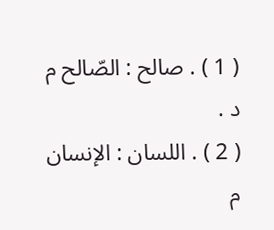( 1 ) . صالح : الصّالح م د .
( 2 ) . اللسان : الإنسان م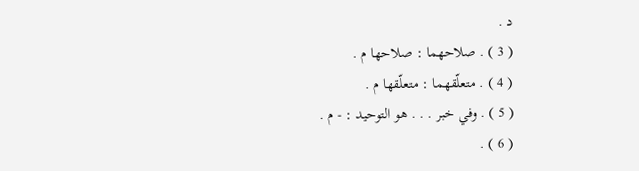د .
( 3 ) . صلاحهما : صلاحها م .
( 4 ) . متعلّقهما : متعلّقها م .
( 5 ) . وفي خبر . . . هو التوحيد : - م .
( 6 ) .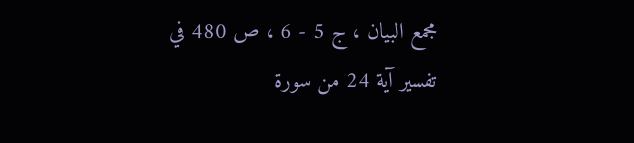مجمع البيان ، ج 5 - 6 ، ص 480 في تفسير آية 24 من سورة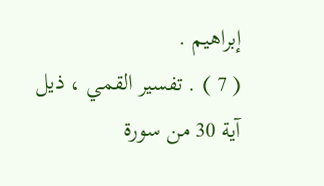إبراهيم .
( 7 ) . تفسير القمي ، ذيل آية 30 من سورة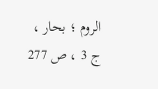الروم ؛ بحار ، ج 3 ، ص 277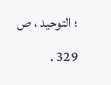؛ التوحيد ، ص 329 .